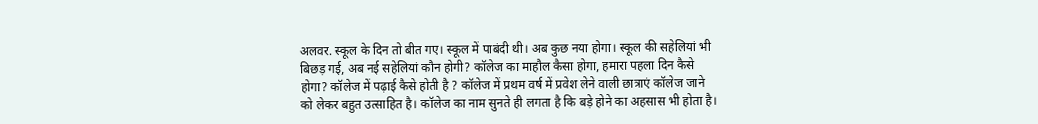अलवर. स्कूल के दिन तो बीत गए। स्कूल में पाबंदी थी। अब कुछ नया होगा। स्कूल की सहेलियां भी बिछड़ गई, अब नई सहेलियां कौन होगी? कॉलेज का माहौल कैसा होगा, हमारा पहला दिन कैसे होगा? कॉलेज में पढ़ाई कैसे होती है ? कॉलेज में प्रथम वर्ष में प्रवेश लेने वाली छात्राएं कॉलेज जाने को लेकर बहुत उत्साहित है। कॉलेज का नाम सुनते ही लगता है कि बड़े होने का अहसास भी होता है।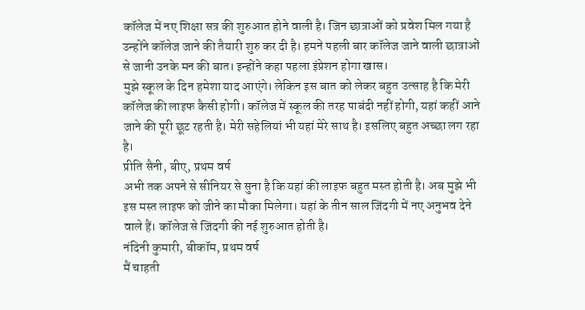कॉलेज में नए शिक्षा सत्र की शुरुआत होने वाली है। जिन छात्राओं को प्रवेश मिल गया है उन्होंने कॉलेज जाने की तैयारी शुरु कर दी है। हमने पहली बार कॉलेज जाने वाली छात्राओं से जानी उनके मन की बात। इन्होंने कहा पहला इंप्रेशन होगा खास।
मुझे स्कूल के दिन हमेशा याद आएंगे। लेकिन इस बात को लेकर बहुत उत्साह है कि मेरी कॉलेज की लाइफ कैसी होगी। कॉलेज में स्कूल की तरह पाबंदी नहीं होगी, यहां कहीं आने जाने की पूरी छूट रहती है। मेरी सहेलियां भी यहां मेरे साथ है। इसलिए बहुत अच्छा लग रहा है।
प्रीति सैनी, बीए, प्रथम वर्ष
अभी तक अपने से सीनियर से सुना है कि यहां की लाइफ बहुत मस्त होती है। अब मुझे भी इस मस्त लाइफ को जीने का मौका मिलेगा। यहां के तीन साल जिंदगी में नए अनुभव देने वाले हैं। कॉलेज से जिंदगी की नई शुरुआत होती है।
नंदिनी कुमारी, बीकॉम, प्रथम वर्ष
मैं चाहती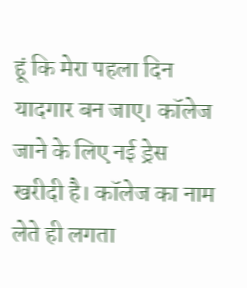हूं कि मेरा पहला दिन यादगार बन जाए। कॉलेज जाने के लिए नई ड्रेस खरीदी है। कॉलेज का नाम लेते ही लगता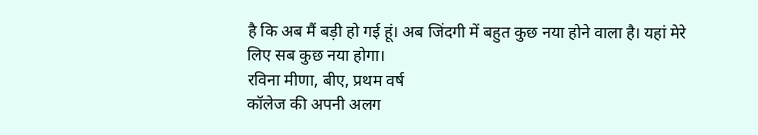है कि अब मैं बड़ी हो गई हूं। अब जिंदगी में बहुत कुछ नया होने वाला है। यहां मेरे लिए सब कुछ नया होगा।
रविना मीणा, बीए, प्रथम वर्ष
कॉलेज की अपनी अलग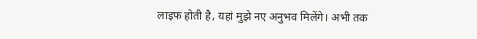लाइफ होती है, यहां मुझे नए अनुभव मिलेंगे। अभी तक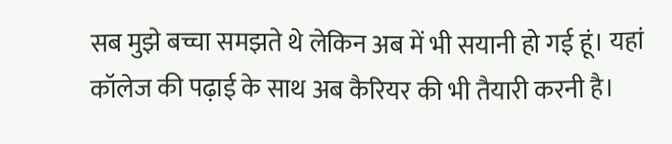सब मुझे बच्चा समझते थे लेकिन अब में भी सयानी हो गई हूं। यहां कॉलेज की पढ़ाई के साथ अब कैरियर की भी तैयारी करनी है।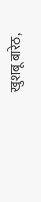खुशबू बारेठ,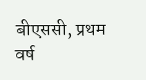बीएससी, प्रथम वर्ष